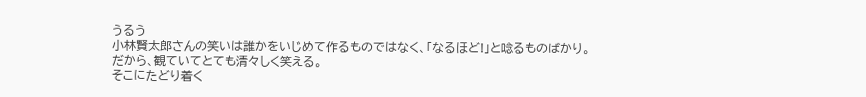うるう
小林賢太郎さんの笑いは誰かをいじめて作るものではなく、「なるほど!」と唸るものばかり。
だから、観ていてとても清々しく笑える。
そこにたどり着く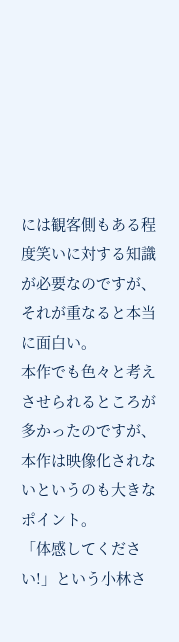には観客側もある程度笑いに対する知識が必要なのですが、それが重なると本当に面白い。
本作でも色々と考えさせられるところが多かったのですが、本作は映像化されないというのも大きなポイント。
「体感してください!」という小林さ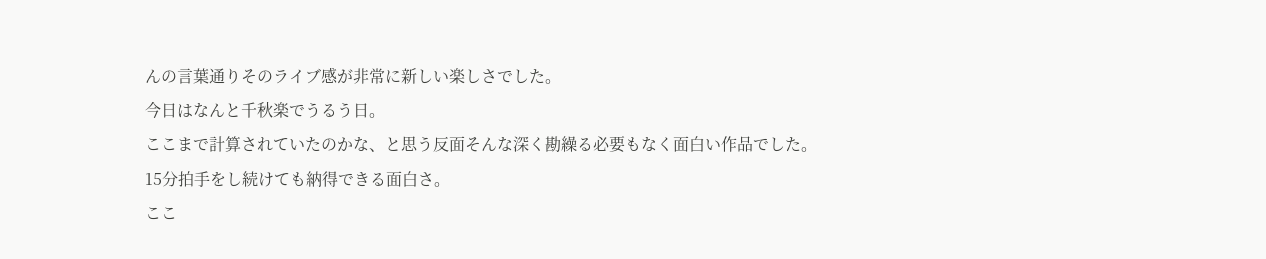んの言葉通りそのライブ感が非常に新しい楽しさでした。
今日はなんと千秋楽でうるう日。
ここまで計算されていたのかな、と思う反面そんな深く勘繰る必要もなく面白い作品でした。
15分拍手をし続けても納得できる面白さ。
ここ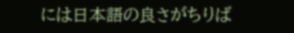には日本語の良さがちりば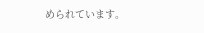められています。